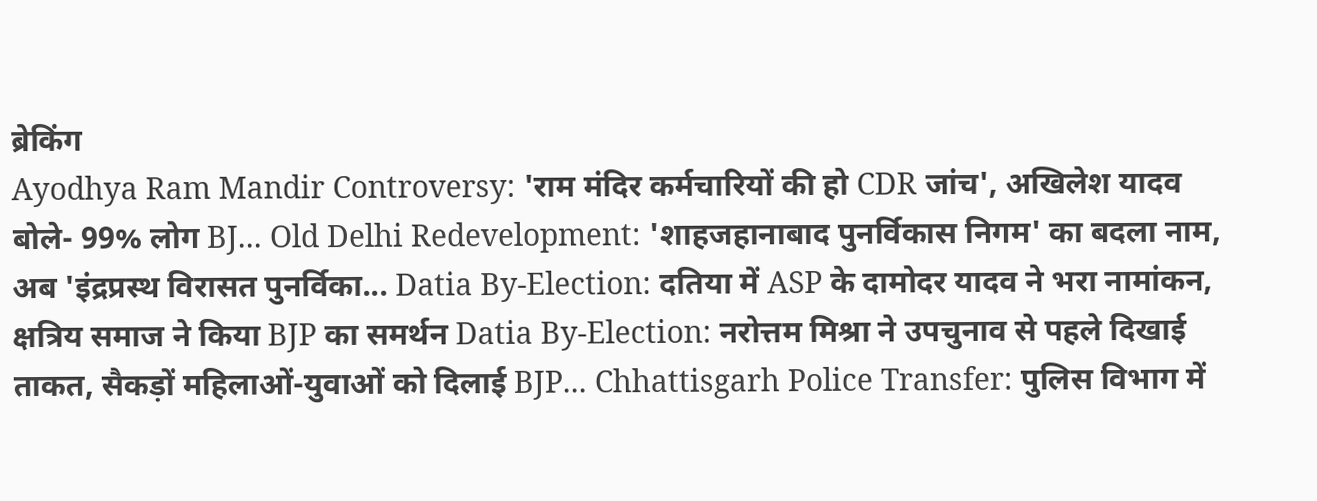ब्रेकिंग
Ayodhya Ram Mandir Controversy: 'राम मंदिर कर्मचारियों की हो CDR जांच', अखिलेश यादव बोले- 99% लोग BJ... Old Delhi Redevelopment: 'शाहजहानाबाद पुनर्विकास निगम' का बदला नाम, अब 'इंद्रप्रस्थ विरासत पुनर्विका... Datia By-Election: दतिया में ASP के दामोदर यादव ने भरा नामांकन, क्षत्रिय समाज ने किया BJP का समर्थन Datia By-Election: नरोत्तम मिश्रा ने उपचुनाव से पहले दिखाई ताकत, सैकड़ों महिलाओं-युवाओं को दिलाई BJP... Chhattisgarh Police Transfer: पुलिस विभाग में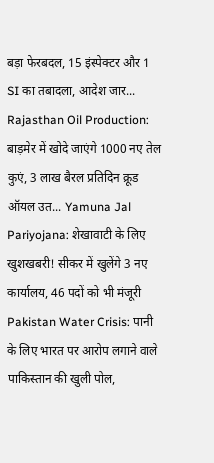बड़ा फेरबदल, 15 इंस्पेक्टर और 1 SI का तबादला, आदेश जार... Rajasthan Oil Production: बाड़मेर में खोदे जाएंगे 1000 नए तेल कुएं, 3 लाख बैरल प्रतिदिन क्रूड ऑयल उत... Yamuna Jal Pariyojana: शेखावाटी के लिए खुशखबरी! सीकर में खुलेंगे 3 नए कार्यालय, 46 पदों को भी मंजूरी Pakistan Water Crisis: पानी के लिए भारत पर आरोप लगाने वाले पाकिस्तान की खुली पोल,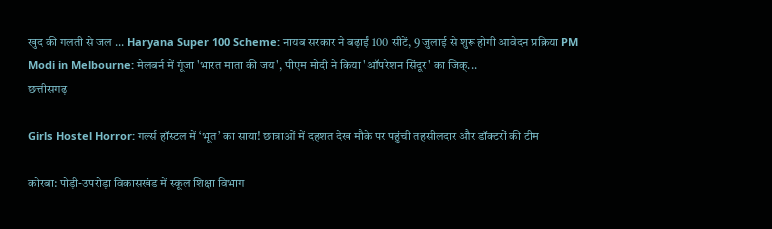खुद की गलती से जल ... Haryana Super 100 Scheme: नायब सरकार ने बढ़ाईं 100 सीटें, 9 जुलाई से शुरू होगी आवेदन प्रक्रिया PM Modi in Melbourne: मेलबर्न में गूंजा 'भारत माता की जय', पीएम मोदी ने किया 'ऑपरेशन सिंदूर' का जिक्...
छत्तीसगढ़

Girls Hostel Horror: गर्ल्स हॉस्टल में ‘भूत’ का साया! छात्राओं में दहशत देख मौके पर पहुंची तहसीलदार और डॉक्टरों की टीम

कोरबा: पोड़ी-उपरोड़ा विकासखंड में स्कूल शिक्षा विभाग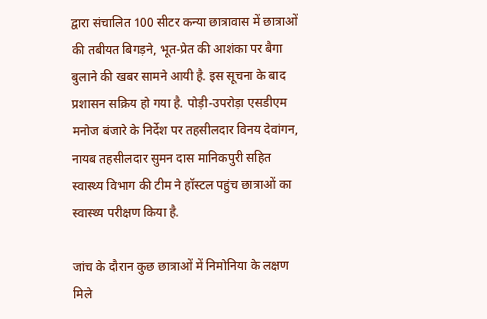द्वारा संचालित 100 सीटर कन्या छात्रावास में छात्राओं की तबीयत बिगड़ने, भूत-प्रेत की आशंका पर बैगा बुलाने की खबर सामने आयी है. इस सूचना के बाद प्रशासन सक्रिय हो गया है. पोड़ी-उपरोड़ा एसडीएम मनोज बंजारे के निर्देश पर तहसीलदार विनय देवांगन, नायब तहसीलदार सुमन दास मानिकपुरी सहित स्वास्थ्य विभाग की टीम ने हॉस्टल पहुंच छात्राओं का स्वास्थ्य परीक्षण किया है.

जांच के दौरान कुछ छात्राओं में निमोनिया के लक्षण मिले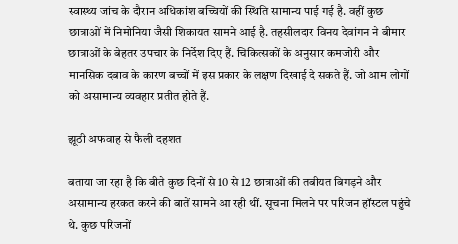स्वास्थ्य जांच के दौरान अधिकांश बच्चियों की स्थिति सामान्य पाई गई है. वहीं कुछ छात्राओं में निमोनिया जैसी शिकायत सामने आई है. तहसीलदार विनय देवांगन ने बीमार छात्राओं के बेहतर उपचार के निर्देश दिए हैं. चिकित्सकों के अनुसार कमजोरी और मानसिक दबाव के कारण बच्चों में इस प्रकार के लक्षण दिखाई दे सकते हैं. जो आम लोगों को असामान्य व्यवहार प्रतीत होते हैं.

झूठी अफवाह से फैली दहशत

बताया जा रहा है कि बीते कुछ दिनों से 10 से 12 छात्राओं की तबीयत बिगड़ने और असामान्य हरकत करने की बातें सामने आ रही थीं. सूचना मिलने पर परिजन हॉस्टल पहुंचे थे. कुछ परिजनों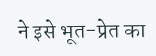ने इसे भूत-प्रेत का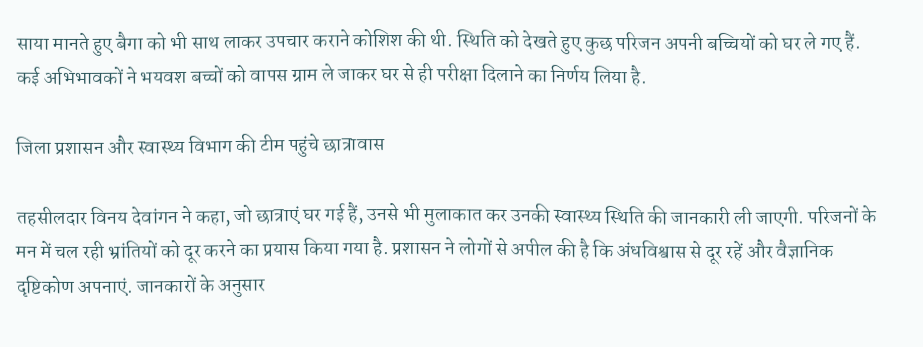साया मानते हुए बैगा को भी साथ लाकर उपचार कराने कोशिश की थी. स्थिति को देखते हुए कुछ परिजन अपनी बच्चियों को घर ले गए हैं. कई अभिभावकों ने भयवश बच्चों को वापस ग्राम ले जाकर घर से ही परीक्षा दिलाने का निर्णय लिया है.

जिला प्रशासन और स्वास्थ्य विभाग की टीम पहुंचे छात्रावास

तहसीलदार विनय देवांगन ने कहा, जो छात्राएं घर गई हैं, उनसे भी मुलाकात कर उनकी स्वास्थ्य स्थिति की जानकारी ली जाएगी. परिजनों के मन में चल रही भ्रांतियों को दूर करने का प्रयास किया गया है. प्रशासन ने लोगों से अपील की है कि अंधविश्वास से दूर रहें और वैज्ञानिक दृष्टिकोण अपनाएं. जानकारों के अनुसार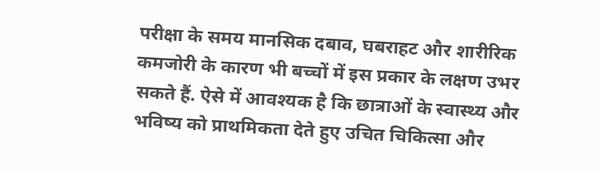परीक्षा के समय मानसिक दबाव, घबराहट और शारीरिक कमजोरी के कारण भी बच्चों में इस प्रकार के लक्षण उभर सकते हैं. ऐसे में आवश्यक है कि छात्राओं के स्वास्थ्य और भविष्य को प्राथमिकता देते हुए उचित चिकित्सा और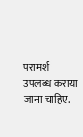परामर्श उपलब्ध कराया जाना चाहिए.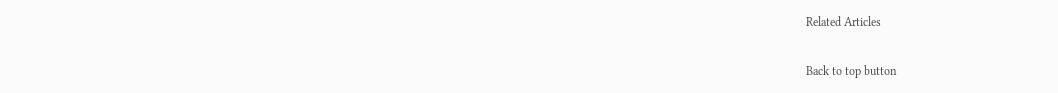Related Articles

Back to top button